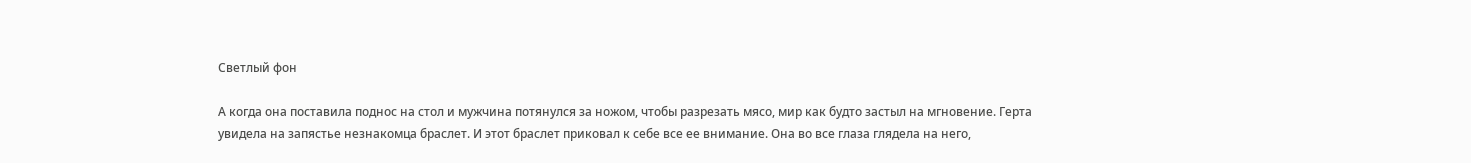Светлый фон

А когда она поставила поднос на стол и мужчина потянулся за ножом, чтобы разрезать мясо, мир как будто застыл на мгновение. Герта увидела на запястье незнакомца браслет. И этот браслет приковал к себе все ее внимание. Она во все глаза глядела на него,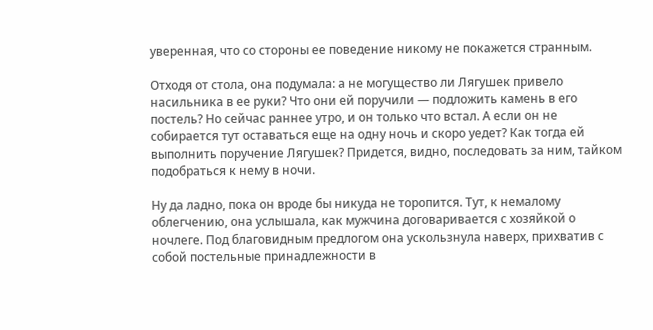уверенная, что со стороны ее поведение никому не покажется странным.

Отходя от стола, она подумала: а не могущество ли Лягушек привело насильника в ее руки? Что они ей поручили — подложить камень в его постель? Но сейчас раннее утро, и он только что встал. А если он не собирается тут оставаться еще на одну ночь и скоро уедет? Как тогда ей выполнить поручение Лягушек? Придется, видно, последовать за ним, тайком подобраться к нему в ночи.

Ну да ладно, пока он вроде бы никуда не торопится. Тут, к немалому облегчению, она услышала, как мужчина договаривается с хозяйкой о ночлеге. Под благовидным предлогом она ускользнула наверх, прихватив с собой постельные принадлежности в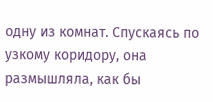одну из комнат. Спускаясь по узкому коридору, она размышляла, как бы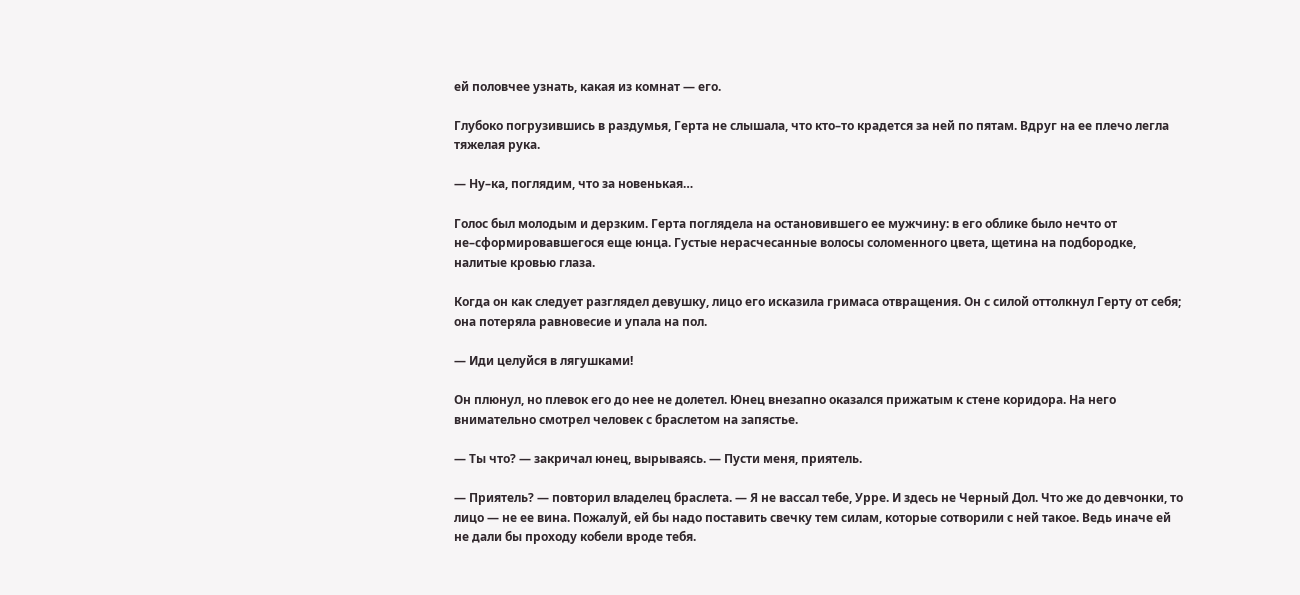ей половчее узнать, какая из комнат — его.

Глубоко погрузившись в раздумья, Герта не слышала, что кто–то крадется за ней по пятам. Вдруг на ее плечо легла тяжелая рука.

— Ну–ка, поглядим, что за новенькая…

Голос был молодым и дерзким. Герта поглядела на остановившего ее мужчину: в его облике было нечто от не–сформировавшегося еще юнца. Густые нерасчесанные волосы соломенного цвета, щетина на подбородке, налитые кровью глаза.

Когда он как следует разглядел девушку, лицо его исказила гримаса отвращения. Он с силой оттолкнул Герту от себя; она потеряла равновесие и упала на пол.

— Иди целуйся в лягушками!

Он плюнул, но плевок его до нее не долетел. Юнец внезапно оказался прижатым к стене коридора. На него внимательно смотрел человек с браслетом на запястье.

— Ты что? — закричал юнец, вырываясь. — Пусти меня, приятель.

— Приятель? — повторил владелец браслета. — Я не вассал тебе, Урре. И здесь не Черный Дол. Что же до девчонки, то лицо — не ее вина. Пожалуй, ей бы надо поставить свечку тем силам, которые сотворили с ней такое. Ведь иначе ей не дали бы проходу кобели вроде тебя.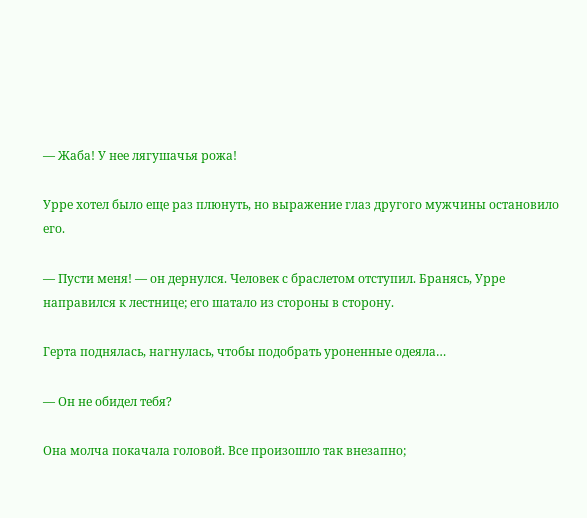— Жаба! У нее лягушачья рожа!

Урре хотел было еще раз плюнуть, но выражение глаз другого мужчины остановило его.

— Пусти меня! — он дернулся. Человек с браслетом отступил. Бранясь, Урре направился к лестнице; его шатало из стороны в сторону.

Герта поднялась, нагнулась, чтобы подобрать уроненные одеяла…

— Он не обидел тебя?

Она молча покачала головой. Все произошло так внезапно;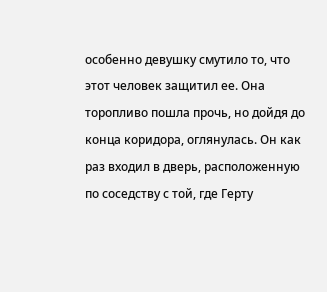особенно девушку смутило то, что этот человек защитил ее. Она торопливо пошла прочь, но дойдя до конца коридора, оглянулась. Он как раз входил в дверь, расположенную по соседству с той, где Герту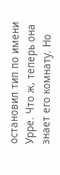остановил тип по имени Урре. Что ж, теперь она знает его комнату. Но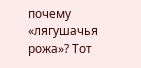почему «лягушачья рожа»? Тот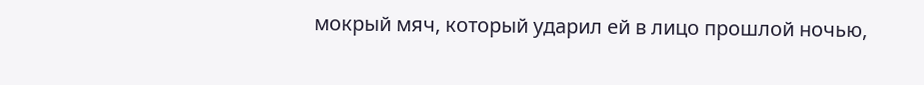мокрый мяч, который ударил ей в лицо прошлой ночью,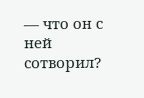— что он с ней сотворил?